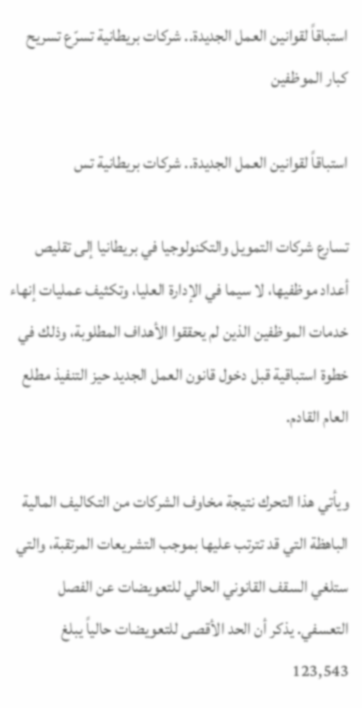استباقاً لقوانين العمل الجديدة.. شركات بريطانية تسرّع تسريح كبار الموظفين

استباقاً لقوانين العمل الجديدة.. شركات بريطانية تس

تسارع شركات التمويل والتكنولوجيا في بريطانيا إلى تقليص أعداد موظفيها، لا سيما في الإدارة العليا، وتكثيف عمليات إنهاء خدمات الموظفين الذين لم يحققوا الأهداف المطلوبة، وذلك في خطوة استباقية قبل دخول قانون العمل الجديد حيز التنفيذ مطلع العام القادم.

ويأتي هذا التحرك نتيجة مخاوف الشركات من التكاليف المالية الباهظة التي قد تترتب عليها بموجب التشريعات المرتقبة، والتي ستلغي السقف القانوني الحالي للتعويضات عن الفصل التعسفي. يذكر أن الحد الأقصى للتعويضات حالياً يبلغ 123,543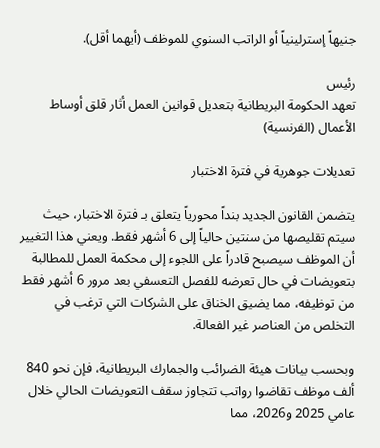جنيهاً إسترلينياً أو الراتب السنوي للموظف (أيهما أقل).

رئيس
تعهد الحكومة البريطانية بتعديل قوانين العمل أثار قلق أوساط الأعمال (الفرنسية)

تعديلات جوهرية في فترة الاختبار

يتضمن القانون الجديد بنداً محورياً يتعلق بـ فترة الاختبار، حيث سيتم تقليصها من سنتين حالياً إلى 6 أشهر فقط. ويعني هذا التغيير أن الموظف سيصبح قادراً على اللجوء إلى محكمة العمل للمطالبة بتعويضات في حال تعرضه للفصل التعسفي بعد مرور 6 أشهر فقط من توظيفه، مما يضيق الخناق على الشركات التي ترغب في التخلص من العناصر غير الفعالة.

وبحسب بيانات هيئة الضرائب والجمارك البريطانية، فإن نحو 840 ألف موظف تقاضوا رواتب تتجاوز سقف التعويضات الحالي خلال عامي 2025 و2026، مما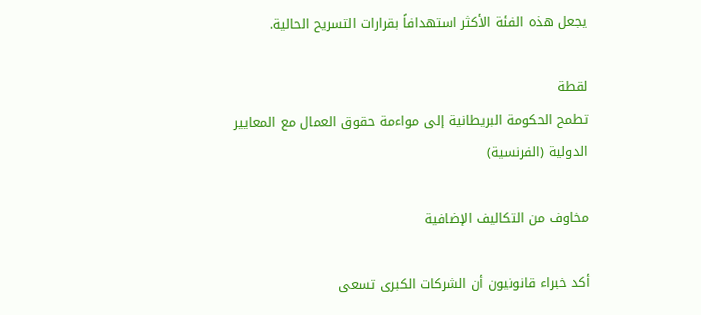يجعل هذه الفئة الأكثر استهدافاً بقرارات التسريح الحالية.

لقطة
تطمح الحكومة البريطانية إلى مواءمة حقوق العمال مع المعايير الدولية (الفرنسية)

مخاوف من التكاليف الإضافية

أكد خبراء قانونيون أن الشركات الكبرى تسعى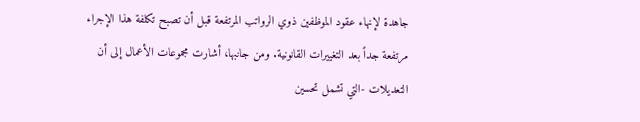جاهدة لإنهاء عقود الموظفين ذوي الرواتب المرتفعة قبل أن تصبح تكلفة هذا الإجراء مرتفعة جداً بعد التغييرات القانونية. ومن جانبها، أشارت مجموعات الأعمال إلى أن التعديلات -التي تشمل تحسين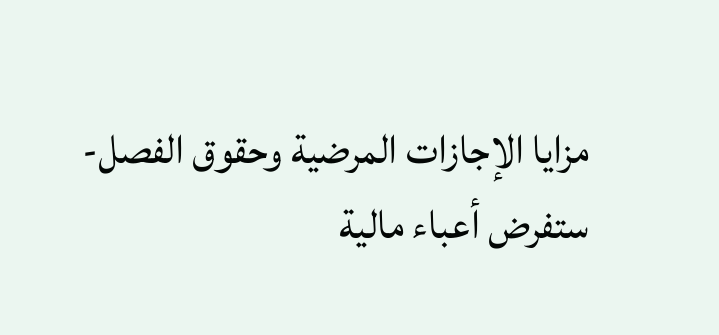مزايا الإجازات المرضية وحقوق الفصل- ستفرض أعباء مالية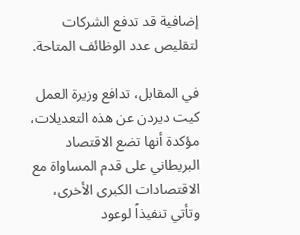إضافية قد تدفع الشركات لتقليص عدد الوظائف المتاحة.

في المقابل، تدافع وزيرة العمل كيت ديردن عن هذه التعديلات، مؤكدة أنها تضع الاقتصاد البريطاني على قدم المساواة مع الاقتصادات الكبرى الأخرى، وتأتي تنفيذاً لوعود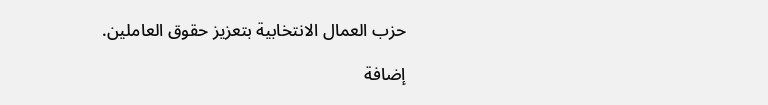حزب العمال الانتخابية بتعزيز حقوق العاملين.

إضافة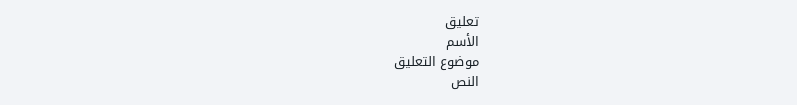تعليق
الأسم
موضوع التعليق
النص